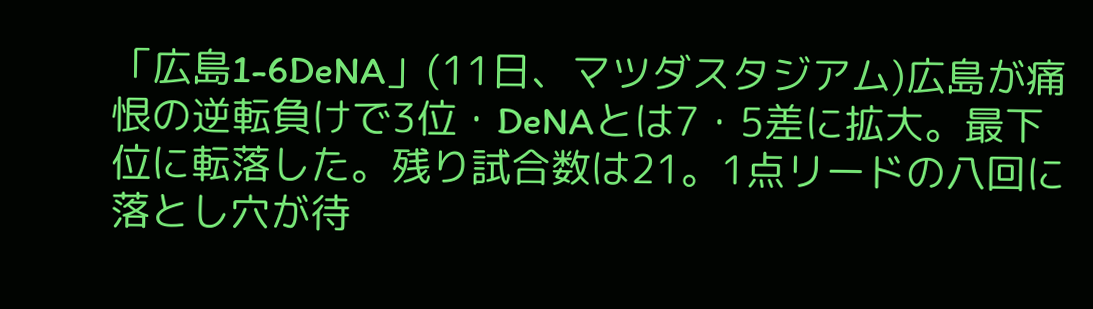「広島1-6DeNA」(11日、マツダスタジアム)広島が痛恨の逆転負けで3位・DeNAとは7・5差に拡大。最下位に転落した。残り試合数は21。1点リードの八回に落とし穴が待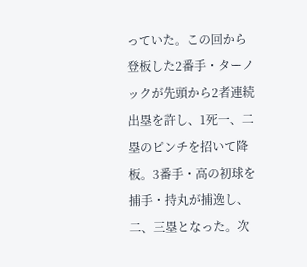っていた。この回から登板した2番手・ターノックが先頭から2者連続出塁を許し、1死一、二塁のピンチを招いて降板。3番手・高の初球を捕手・持丸が捕逸し、二、三塁となった。次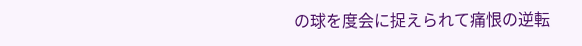の球を度会に捉えられて痛恨の逆転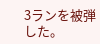3ランを被弾した。